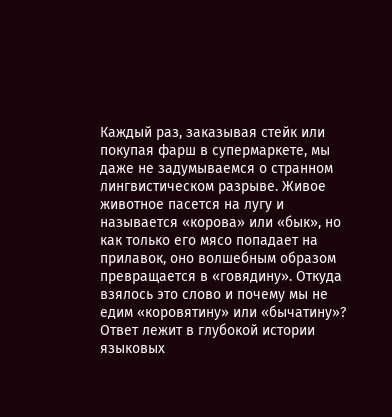Каждый раз, заказывая стейк или покупая фарш в супермаркете, мы даже не задумываемся о странном лингвистическом разрыве. Живое животное пасется на лугу и называется «корова» или «бык», но как только его мясо попадает на прилавок, оно волшебным образом превращается в «говядину». Откуда взялось это слово и почему мы не едим «коровятину» или «бычатину»? Ответ лежит в глубокой истории языковых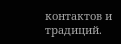контактов и традиций.